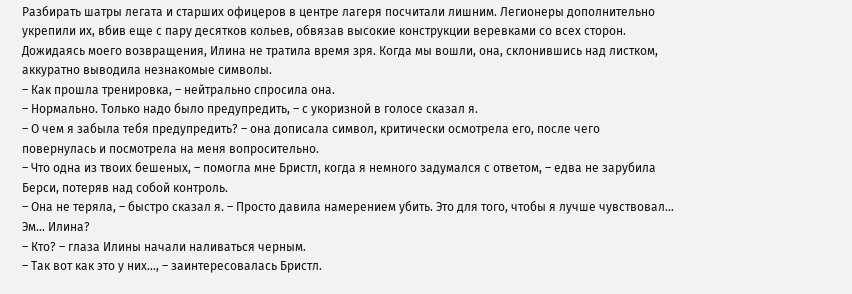Разбирать шатры легата и старших офицеров в центре лагеря посчитали лишним. Легионеры дополнительно укрепили их, вбив еще с пару десятков кольев, обвязав высокие конструкции веревками со всех сторон. Дожидаясь моего возвращения, Илина не тратила время зря. Когда мы вошли, она, склонившись над листком, аккуратно выводила незнакомые символы.
– Как прошла тренировка, – нейтрально спросила она.
– Нормально. Только надо было предупредить, – с укоризной в голосе сказал я.
– О чем я забыла тебя предупредить? – она дописала символ, критически осмотрела его, после чего повернулась и посмотрела на меня вопросительно.
– Что одна из твоих бешеных, – помогла мне Бристл, когда я немного задумался с ответом, – едва не зарубила Берси, потеряв над собой контроль.
– Она не теряла, – быстро сказал я. – Просто давила намерением убить. Это для того, чтобы я лучше чувствовал… Эм… Илина?
– Кто? – глаза Илины начали наливаться черным.
– Так вот как это у них…, – заинтересовалась Бристл.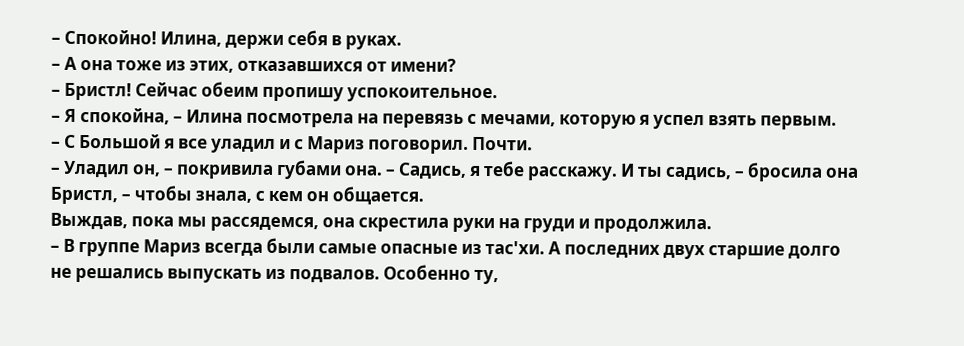– Спокойно! Илина, держи себя в руках.
– А она тоже из этих, отказавшихся от имени?
– Бристл! Сейчас обеим пропишу успокоительное.
– Я спокойна, – Илина посмотрела на перевязь с мечами, которую я успел взять первым.
– С Большой я все уладил и с Мариз поговорил. Почти.
– Уладил он, – покривила губами она. – Садись, я тебе расскажу. И ты садись, – бросила она Бристл, – чтобы знала, с кем он общается.
Выждав, пока мы рассядемся, она скрестила руки на груди и продолжила.
– В группе Мариз всегда были самые опасные из тас'хи. А последних двух старшие долго не решались выпускать из подвалов. Особенно ту,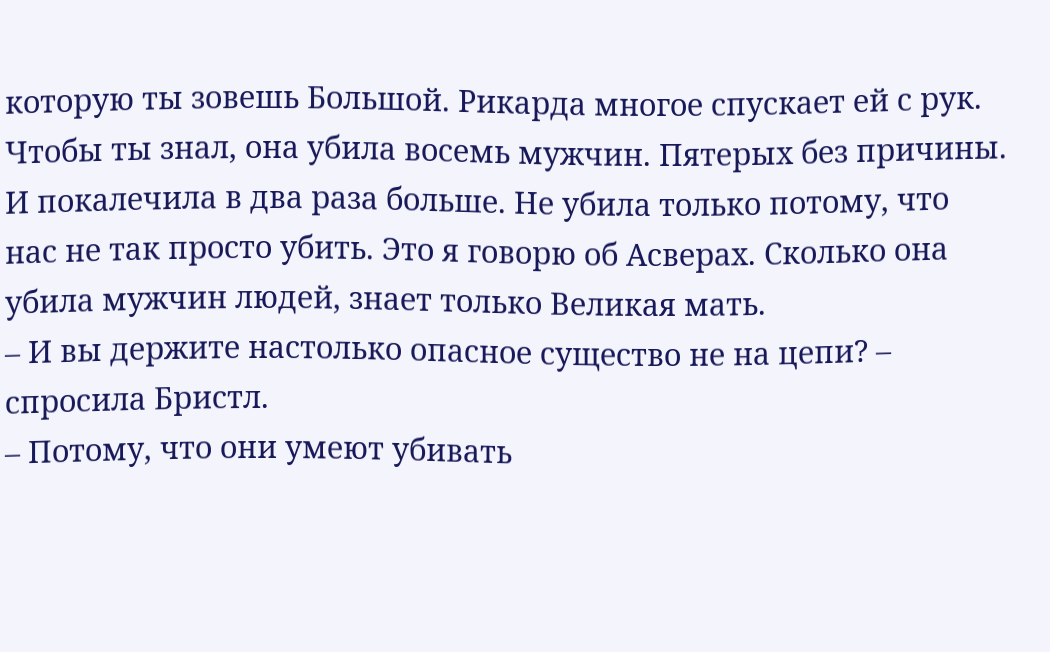которую ты зовешь Большой. Рикарда многое спускает ей с рук. Чтобы ты знал, она убила восемь мужчин. Пятерых без причины. И покалечила в два раза больше. Не убила только потому, что нас не так просто убить. Это я говорю об Асверах. Сколько она убила мужчин людей, знает только Великая мать.
– И вы держите настолько опасное существо не на цепи? – спросила Бристл.
– Потому, что они умеют убивать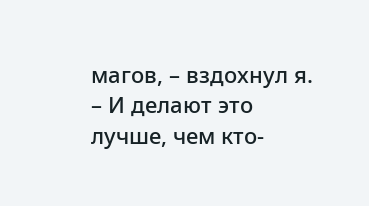магов, – вздохнул я. – И делают это лучше, чем кто-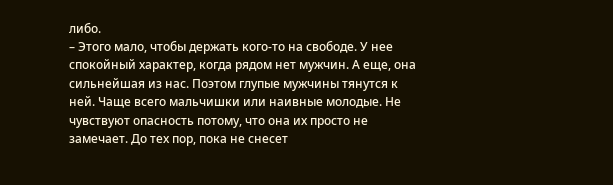либо.
– Этого мало, чтобы держать кого-то на свободе. У нее спокойный характер, когда рядом нет мужчин. А еще, она сильнейшая из нас. Поэтом глупые мужчины тянутся к ней. Чаще всего мальчишки или наивные молодые. Не чувствуют опасность потому, что она их просто не замечает. До тех пор, пока не снесет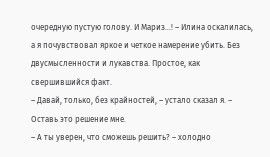очередную пустую голову. И Мариз…! – Илина оскалилась, а я почувствовал яркое и четкое намерение убить. Без двусмысленности и лукавства. Простое, как свершившийся факт.
– Давай, только, без крайностей, – устало сказал я. – Оставь это решение мне.
– А ты уверен, что сможешь решить? – холодно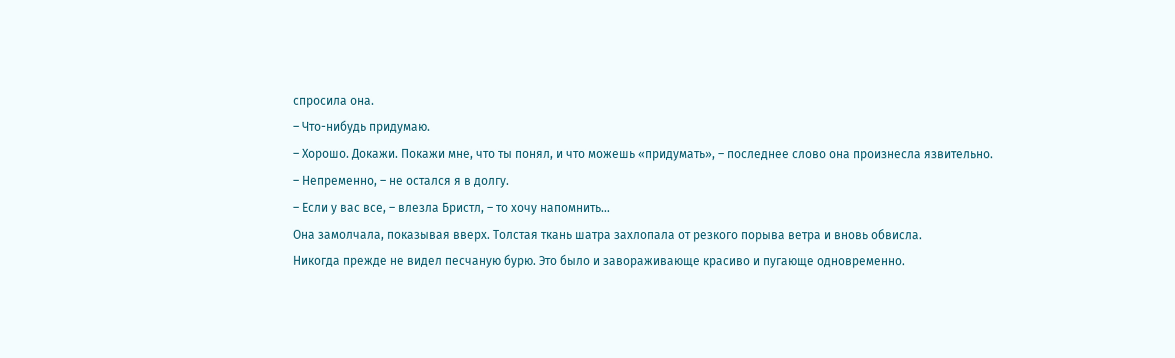спросила она.
– Что-нибудь придумаю.
– Хорошо. Докажи. Покажи мне, что ты понял, и что можешь «придумать», – последнее слово она произнесла язвительно.
– Непременно, – не остался я в долгу.
– Если у вас все, – влезла Бристл, – то хочу напомнить…
Она замолчала, показывая вверх. Толстая ткань шатра захлопала от резкого порыва ветра и вновь обвисла.
Никогда прежде не видел песчаную бурю. Это было и завораживающе красиво и пугающе одновременно.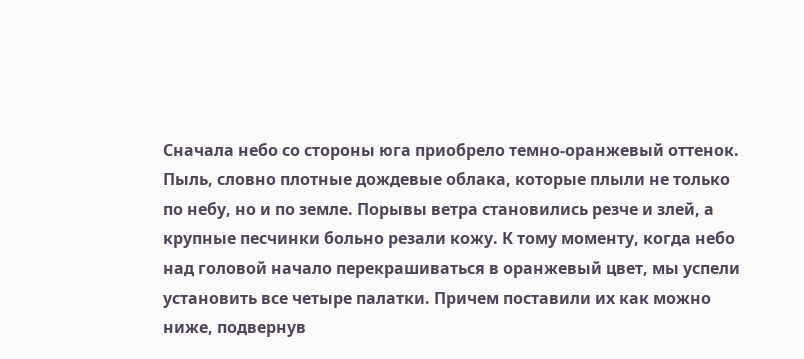Сначала небо со стороны юга приобрело темно-оранжевый оттенок. Пыль, словно плотные дождевые облака, которые плыли не только по небу, но и по земле. Порывы ветра становились резче и злей, а крупные песчинки больно резали кожу. К тому моменту, когда небо над головой начало перекрашиваться в оранжевый цвет, мы успели установить все четыре палатки. Причем поставили их как можно ниже, подвернув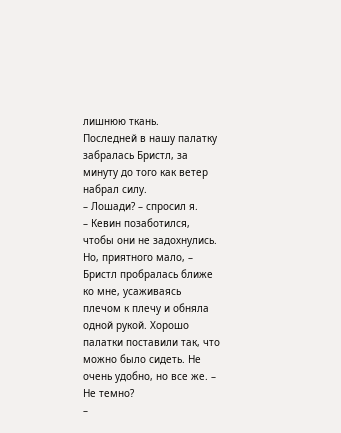лишнюю ткань.
Последней в нашу палатку забралась Бристл, за минуту до того как ветер набрал силу.
– Лошади? – спросил я.
– Кевин позаботился, чтобы они не задохнулись. Но, приятного мало, – Бристл пробралась ближе ко мне, усаживаясь плечом к плечу и обняла одной рукой. Хорошо палатки поставили так, что можно было сидеть. Не очень удобно, но все же. – Не темно?
–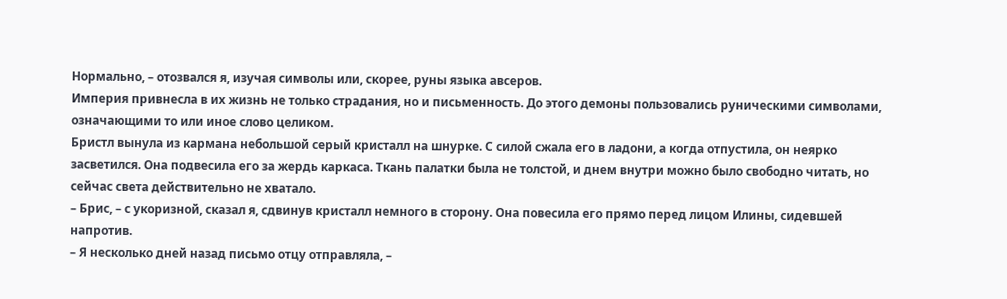Нормально, – отозвался я, изучая символы или, скорее, руны языка авсеров.
Империя привнесла в их жизнь не только страдания, но и письменность. До этого демоны пользовались руническими символами, означающими то или иное слово целиком.
Бристл вынула из кармана небольшой серый кристалл на шнурке. С силой сжала его в ладони, а когда отпустила, он неярко засветился. Она подвесила его за жердь каркаса. Ткань палатки была не толстой, и днем внутри можно было свободно читать, но сейчас света действительно не хватало.
– Брис, – с укоризной, сказал я, сдвинув кристалл немного в сторону. Она повесила его прямо перед лицом Илины, сидевшей напротив.
– Я несколько дней назад письмо отцу отправляла, –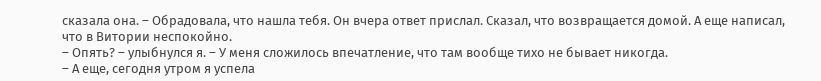сказала она. – Обрадовала, что нашла тебя. Он вчера ответ прислал. Сказал, что возвращается домой. А еще написал, что в Витории неспокойно.
– Опять? – улыбнулся я. – У меня сложилось впечатление, что там вообще тихо не бывает никогда.
– А еще, сегодня утром я успела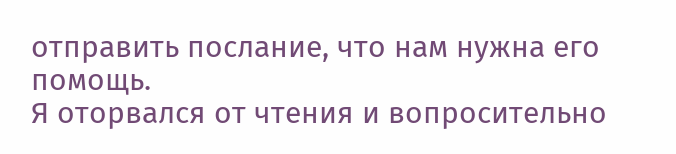отправить послание, что нам нужна его помощь.
Я оторвался от чтения и вопросительно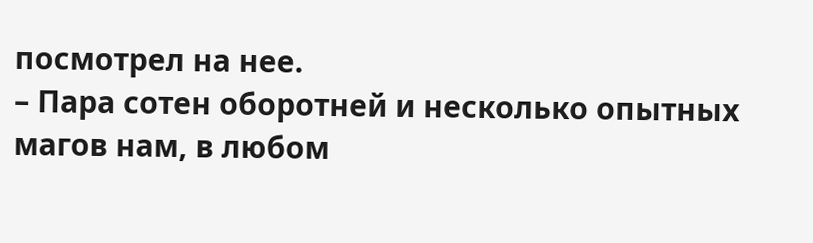посмотрел на нее.
– Пара сотен оборотней и несколько опытных магов нам, в любом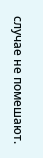случае не помешают.